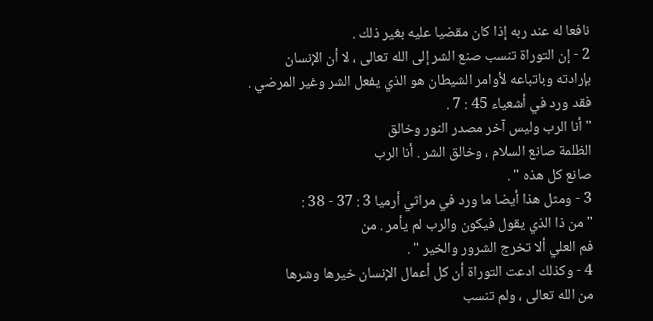نافعا له عند ربه إذا كان مقضيا عليه بغير ذلك .
2 - إن التوراة تنسب صنع الشر إلى الله تعالى ، لا أن الإنسان
بإرادته وباتباعه لأوامر الشيطان هو الذي يفعل الشر وغير المرضي .
فقد ورد في أشعياء 45 : 7 .
" أنا الرب وليس آخر مصدر النور وخالق
الظلمة صانع السلام ، وخالق الشر . أنا الرب
صانع كل هذه " .
3 - ومثل هذا أيضا ما ورد في مراثي أرميا 3 : 37 - 38 :
" من ذا الذي يقول فيكون والرب لم يأمر . من
فم العلي ألا تخرج الشرور والخير " .
4 - وكذلك ادعت التوراة أن كل أعمال الإنسان خيرها وشرها
من الله تعالى ، ولم تنسب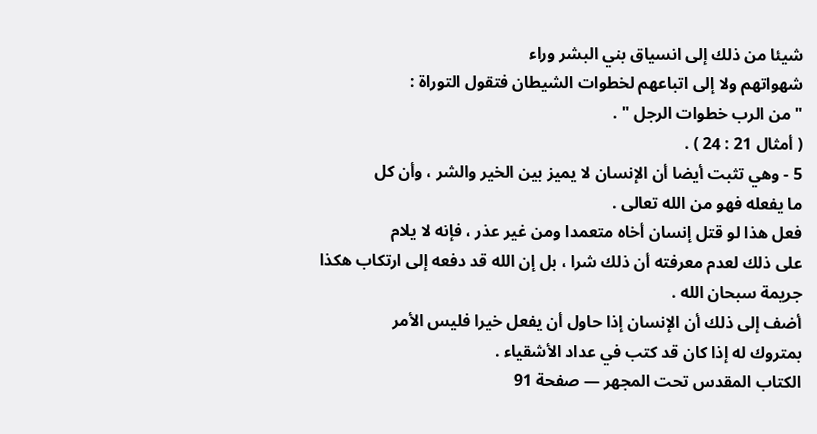شيئا من ذلك إلى انسياق بني البشر وراء
شهواتهم ولا إلى اتباعهم لخطوات الشيطان فتقول التوراة :
" من الرب خطوات الرجل " .
( أمثال 21 : 24 ) .
5 - وهي تثبت أيضا أن الإنسان لا يميز بين الخير والشر ، وأن كل
ما يفعله فهو من الله تعالى .
فعل هذا لو قتل إنسان أخاه متعمدا ومن غير عذر ، فإنه لا يلام
على ذلك لعدم معرفته أن ذلك شرا ، بل إن الله قد دفعه إلى ارتكاب هكذا
جريمة سبحان الله .
أضف إلى ذلك أن الإنسان إذا حاول أن يفعل خيرا فليس الأمر
بمتروك له إذا كان قد كتب في عداد الأشقياء .
الكتاب المقدس تحت المجهر — صفحة 91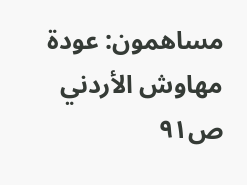مساهمون: عودة مهاوش الأردني
ص٩١